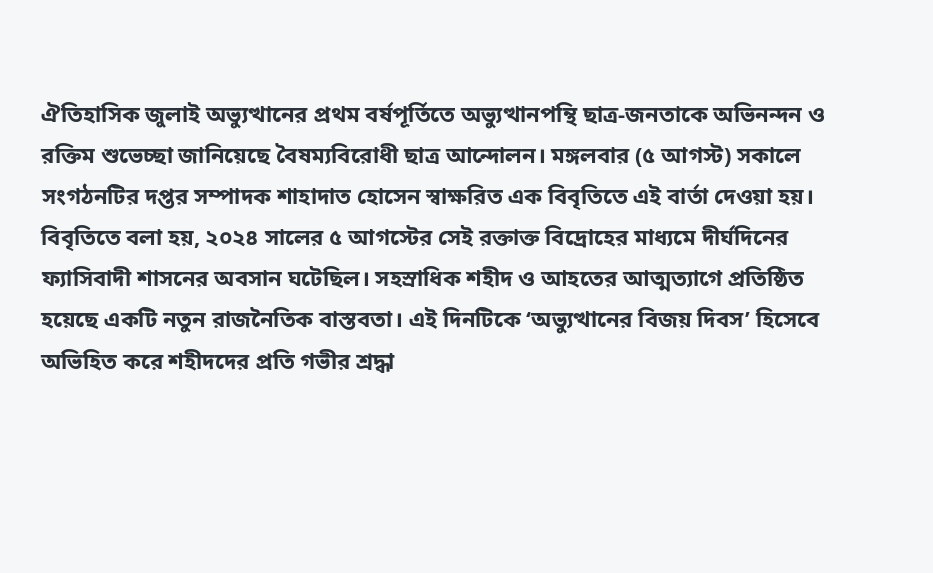ঐতিহাসিক জুলাই অভ্যুত্থানের প্রথম বর্ষপূর্তিতে অভ্যুত্থানপন্থি ছাত্র-জনতাকে অভিনন্দন ও রক্তিম শুভেচ্ছা জানিয়েছে বৈষম্যবিরোধী ছাত্র আন্দোলন। মঙ্গলবার (৫ আগস্ট) সকালে সংগঠনটির দপ্তর সম্পাদক শাহাদাত হোসেন স্বাক্ষরিত এক বিবৃতিতে এই বার্তা দেওয়া হয়।
বিবৃতিতে বলা হয়, ২০২৪ সালের ৫ আগস্টের সেই রক্তাক্ত বিদ্রোহের মাধ্যমে দীর্ঘদিনের ফ্যাসিবাদী শাসনের অবসান ঘটেছিল। সহস্রাধিক শহীদ ও আহতের আত্মত্যাগে প্রতিষ্ঠিত হয়েছে একটি নতুন রাজনৈতিক বাস্তবতা। এই দিনটিকে ‘অভ্যুত্থানের বিজয় দিবস’ হিসেবে অভিহিত করে শহীদদের প্রতি গভীর শ্রদ্ধা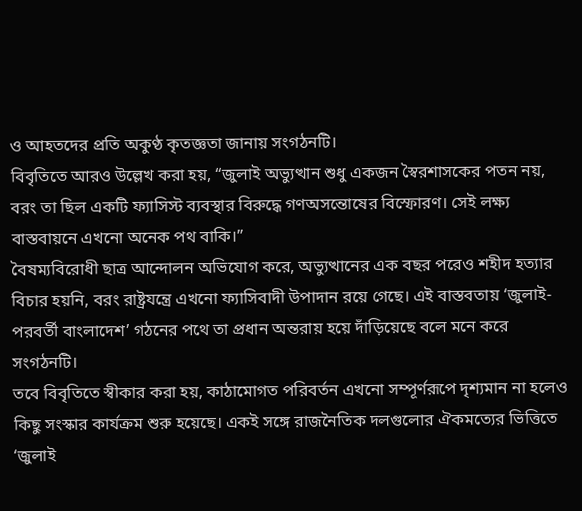ও আহতদের প্রতি অকুণ্ঠ কৃতজ্ঞতা জানায় সংগঠনটি।
বিবৃতিতে আরও উল্লেখ করা হয়, “জুলাই অভ্যুত্থান শুধু একজন স্বৈরশাসকের পতন নয়, বরং তা ছিল একটি ফ্যাসিস্ট ব্যবস্থার বিরুদ্ধে গণঅসন্তোষের বিস্ফোরণ। সেই লক্ষ্য বাস্তবায়নে এখনো অনেক পথ বাকি।”
বৈষম্যবিরোধী ছাত্র আন্দোলন অভিযোগ করে, অভ্যুত্থানের এক বছর পরেও শহীদ হত্যার বিচার হয়নি, বরং রাষ্ট্রযন্ত্রে এখনো ফ্যাসিবাদী উপাদান রয়ে গেছে। এই বাস্তবতায় ‘জুলাই-পরবর্তী বাংলাদেশ’ গঠনের পথে তা প্রধান অন্তরায় হয়ে দাঁড়িয়েছে বলে মনে করে সংগঠনটি।
তবে বিবৃতিতে স্বীকার করা হয়, কাঠামোগত পরিবর্তন এখনো সম্পূর্ণরূপে দৃশ্যমান না হলেও কিছু সংস্কার কার্যক্রম শুরু হয়েছে। একই সঙ্গে রাজনৈতিক দলগুলোর ঐকমত্যের ভিত্তিতে ‘জুলাই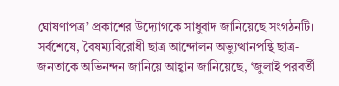ঘোষণাপত্র’ প্রকাশের উদ্যোগকে সাধুবাদ জানিয়েছে সংগঠনটি।
সর্বশেষে, বৈষম্যবিরোধী ছাত্র আন্দোলন অভ্যুত্থানপন্থি ছাত্র-জনতাকে অভিনন্দন জানিয়ে আহ্বান জানিয়েছে, ‘জুলাই পরবর্তী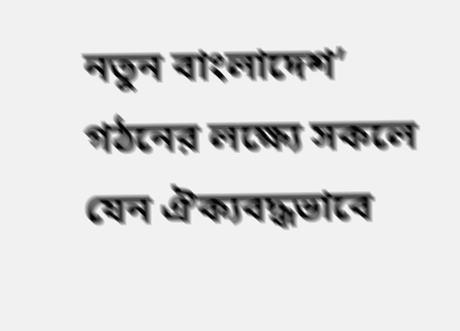নতুন বাংলাদেশ’ গঠনের লক্ষ্যে সকলে যেন ঐক্যবদ্ধভাবে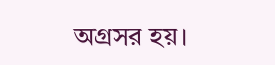অগ্রসর হয়।